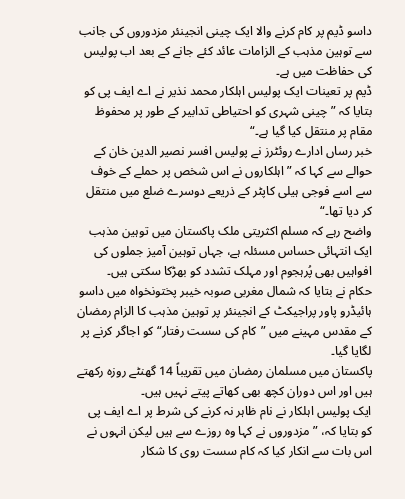داسو ڈیم پر کام کرنے والا ایک چینی انجینئر مزدوروں کی جانب سے توہین مذہب کے الزامات عائد کئے جانے کے بعد اب پولیس کی حفاظت میں ہے۔
ڈیم پر تعینات ایک پولیس اہلکار محمد نذیر نے اے ایف پی کو بتایا کہ ”چینی شہری کو احتیاطی تدابیر کے طور پر محفوظ مقام پر منتقل کیا گیا ہے۔“
خبر رساں ادارے روئٹرز نے پولیس افسر نصیر الدین خان کے حوالے سے کہا کہ ”اہلکاروں نے اس شخص پر حملے کے خوف سے اسے فوجی ہیلی کاپٹر کے ذریعے دوسرے ضلع میں منتقل کر دیا تھا۔“
واضح رہے کہ مسلم اکثریتی ملک پاکستان میں توہین مذہب ایک انتہائی حساس مسئلہ ہے، جہاں توہین آمیز جملوں کی افواہیں بھی پُرہجوم اور مہلک تشدد کو بھڑکا سکتی ہیں۔
حکام نے بتایا کہ شمال مغربی صوبہ خیبر پختونخواہ میں داسو ہائیڈرو پاور پراجیکٹ کے انجینئر پر توہین مذہب کا الزام رمضان کے مقدس مہینے میں ”کام کی سست رفتار“ کو اجاگر کرنے پر لگایا گیا۔
پاکستان میں مسلمان رمضان میں تقریباً 14 گھنٹے روزہ رکھتے ہیں اور اس دوران کچھ بھی کھاتے پیتے نہیں ہیں۔
ایک پولیس اہلکار نے نام ظاہر نہ کرنے کی شرط پر اے ایف پی کو بتایا کہ، ”مزدوروں نے کہا وہ روزے سے ہیں لیکن انہوں نے اس بات سے انکار کیا کہ کام سست روی کا شکار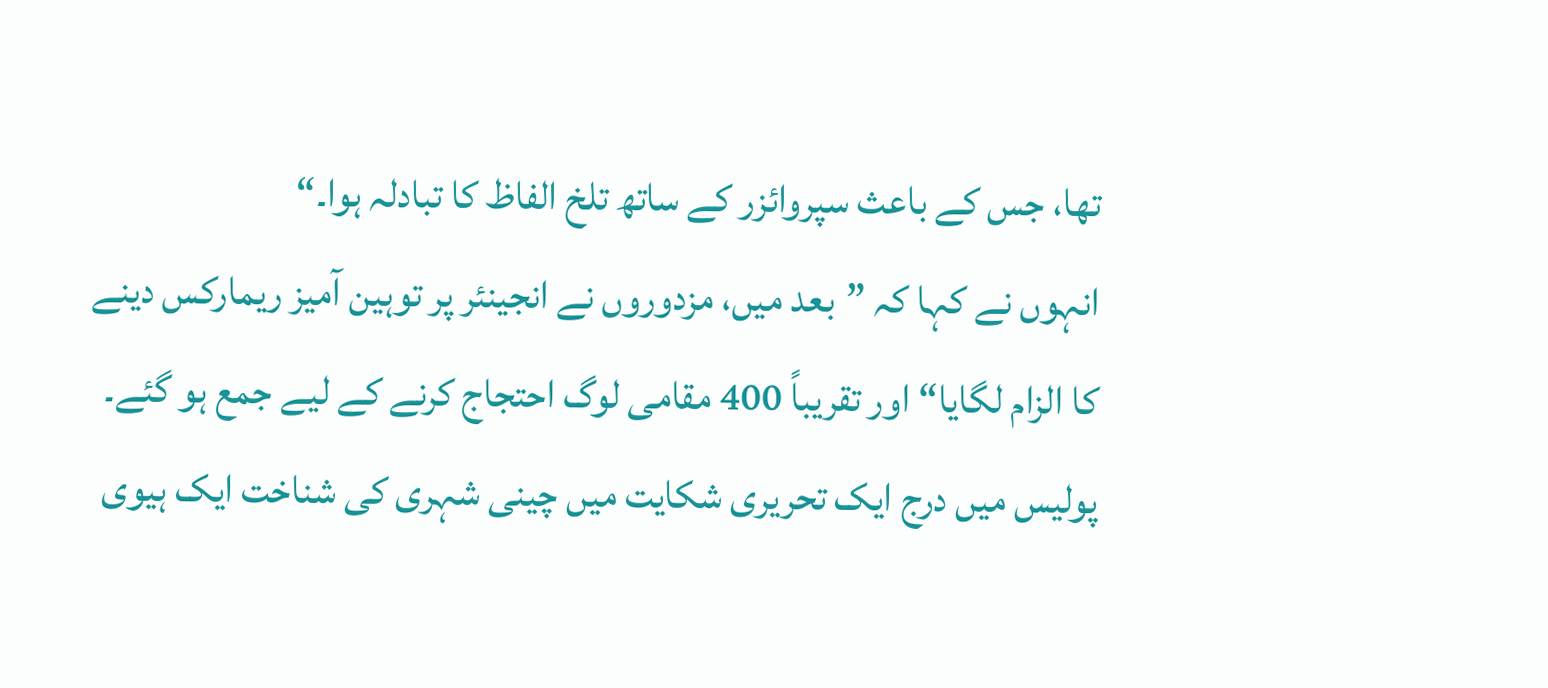تھا، جس کے باعث سپروائزر کے ساتھ تلخ الفاظ کا تبادلہ ہوا۔“
انہوں نے کہا کہ ”بعد میں، مزدوروں نے انجینئر پر توہین آمیز ریمارکس دینے کا الزام لگایا“ اور تقریباً 400 مقامی لوگ احتجاج کرنے کے لیے جمع ہو گئے۔
پولیس میں درج ایک تحریری شکایت میں چینی شہری کی شناخت ایک ہیوی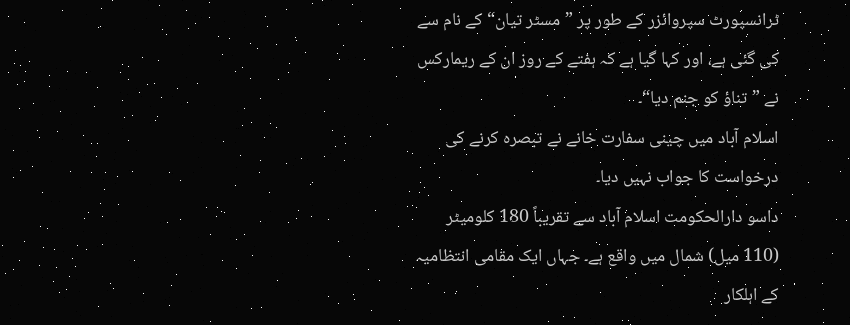ٹرانسپورٹ سپروائزر کے طور پر ”مسٹر تیان“ کے نام سے کی گئی ہے، اور کہا گیا ہے کہ ہفتے کے روز ان کے ریمارکس نے ”تناؤ کو جنم دیا“۔
اسلام آباد میں چینی سفارت خانے نے تبصرہ کرنے کی درخواست کا جواب نہیں دیا۔
داسو دارالحکومت اسلام آباد سے تقریباً 180 کلومیٹر (110 میل) شمال میں واقع ہے۔ جہاں ایک مقامی انتظامیہ کے اہلکار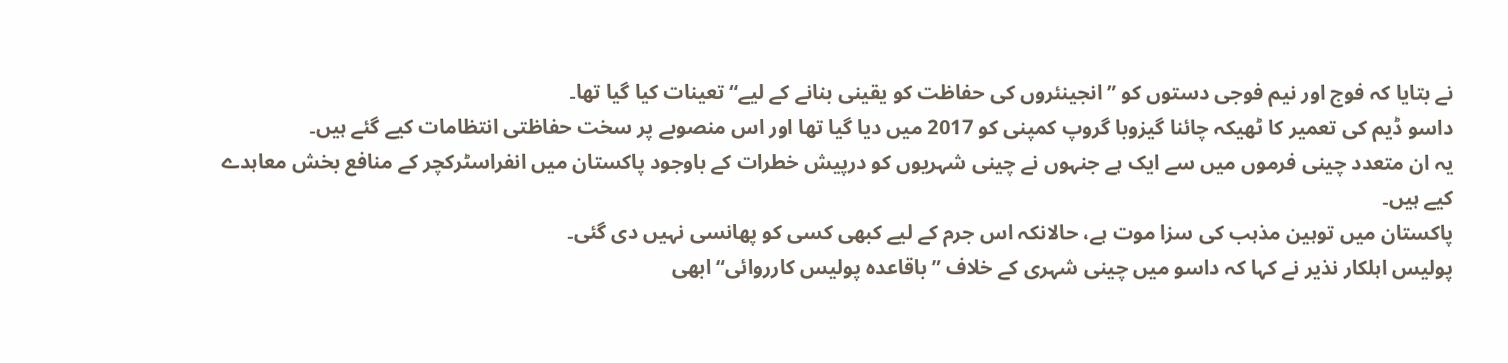نے بتایا کہ فوج اور نیم فوجی دستوں کو ”انجینئروں کی حفاظت کو یقینی بنانے کے لیے“ تعینات کیا گیا تھا۔
داسو ڈیم کی تعمیر کا ٹھیکہ چائنا گیزوبا گروپ کمپنی کو 2017 میں دیا گیا تھا اور اس منصوبے پر سخت حفاظتی انتظامات کیے گئے ہیں۔
یہ ان متعدد چینی فرموں میں سے ایک ہے جنہوں نے چینی شہریوں کو درپیش خطرات کے باوجود پاکستان میں انفراسٹرکچر کے منافع بخش معاہدے کیے ہیں۔
پاکستان میں توہین مذہب کی سزا موت ہے، حالانکہ اس جرم کے لیے کبھی کسی کو پھانسی نہیں دی گئی۔
پولیس اہلکار نذیر نے کہا کہ داسو میں چینی شہری کے خلاف ”باقاعدہ پولیس کارروائی“ ابھی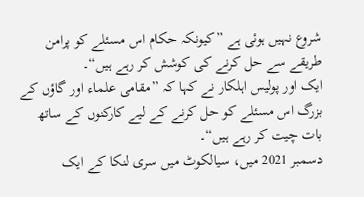شروع نہیں ہوئی ہے ”کیونکہ حکام اس مسئلے کو پرامن طریقے سے حل کرنے کی کوشش کر رہے ہیں“۔
ایک اور پولیس اہلکار نے کہا کہ ”مقامی علماء اور گاؤں کے بزرگ اس مسئلے کو حل کرنے کے لیے کارکنوں کے ساتھ بات چیت کر رہے ہیں“۔
دسمبر 2021 میں، سیالکوٹ میں سری لنکا کے ایک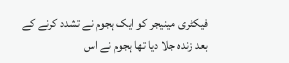فیکٹری مینیجر کو ایک ہجوم نے تشدد کرنے کے بعد زندہ جلا دیا تھا ہجوم نے اس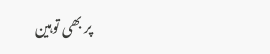پر بھی توہین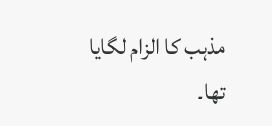مذہب کا الزام لگایا تھا۔